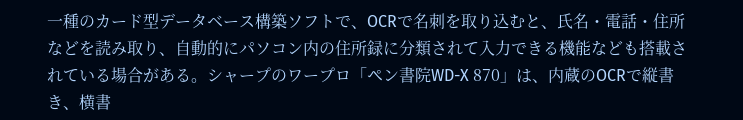一種のカード型データベース構築ソフトで、OCRで名刺を取り込むと、氏名・電話・住所などを読み取り、自動的にパソコン内の住所録に分類されて入力できる機能なども搭載されている場合がある。シャープのワープロ「ペン書院WD-X 870」は、内蔵のOCRで縦書き、横書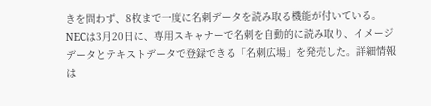きを問わず、8枚まで一度に名刺データを読み取る機能が付いている。NECは3月20日に、専用スキャナーで名刺を自動的に読み取り、イメージデータとテキストデータで登録できる「名刺広場」を発売した。詳細情報は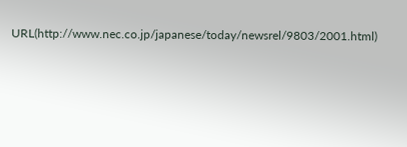URL(http://www.nec.co.jp/japanese/today/newsrel/9803/2001.html)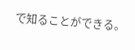で知ることができる。